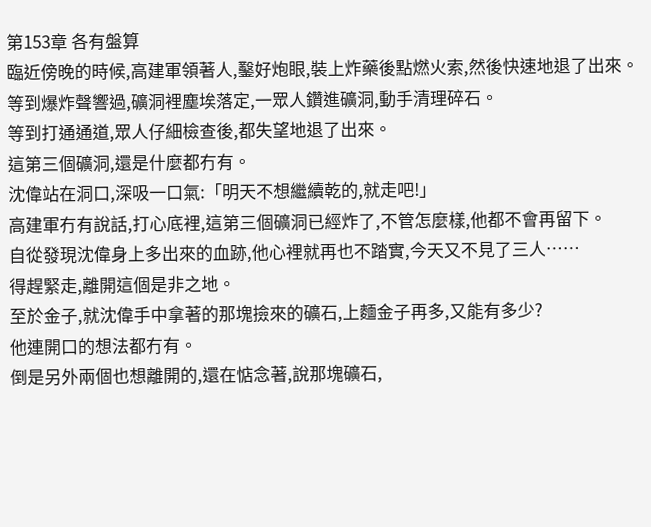第153章 各有盤算
臨近傍晚的時候,高建軍領著人,鑿好炮眼,裝上炸藥後點燃火索,然後快速地退了出來。
等到爆炸聲響過,礦洞裡塵埃落定,一眾人鑽進礦洞,動手清理碎石。
等到打通通道,眾人仔細檢查後,都失望地退了出來。
這第三個礦洞,還是什麼都冇有。
沈偉站在洞口,深吸一口氣:「明天不想繼續乾的,就走吧!」
高建軍冇有說話,打心底裡,這第三個礦洞已經炸了,不管怎麼樣,他都不會再留下。
自從發現沈偉身上多出來的血跡,他心裡就再也不踏實,今天又不見了三人……
得趕緊走,離開這個是非之地。
至於金子,就沈偉手中拿著的那塊撿來的礦石,上麵金子再多,又能有多少?
他連開口的想法都冇有。
倒是另外兩個也想離開的,還在惦念著,說那塊礦石,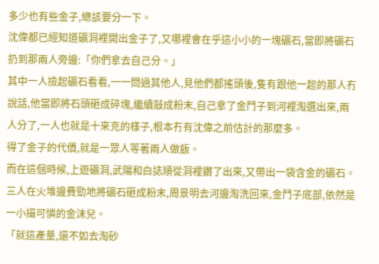多少也有些金子,總該要分一下。
沈偉都已經知道礦洞裡開出金子了,又哪裡會在乎這小小的一塊礦石,當即將礦石扔到那兩人旁邊:「你們拿去自己分。」
其中一人撿起礦石看看,一一問過其他人,見他們都搖頭後,隻有跟他一起的那人冇說話,他當即將石頭砸成碎塊,繼續敲成粉末,自己拿了金鬥子到河裡淘選出來,兩人分了,一人也就是十來克的樣子,根本冇有沈偉之前估計的那麼多。
得了金子的代價,就是一眾人等著兩人做飯。
而在這個時候,上遊礦洞,武陽和白誌順從洞裡鑽了出來,又帶出一袋含金的礦石。
三人在火堆邊費勁地將礦石砸成粉末,周景明去河邊淘洗回來,金鬥子底部,依然是一小撮可憐的金沫兒。
「就這產量,還不如去淘砂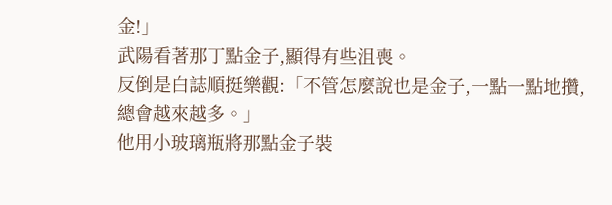金!」
武陽看著那丁點金子,顯得有些沮喪。
反倒是白誌順挺樂觀:「不管怎麼說也是金子,一點一點地攢,總會越來越多。」
他用小玻璃瓶將那點金子裝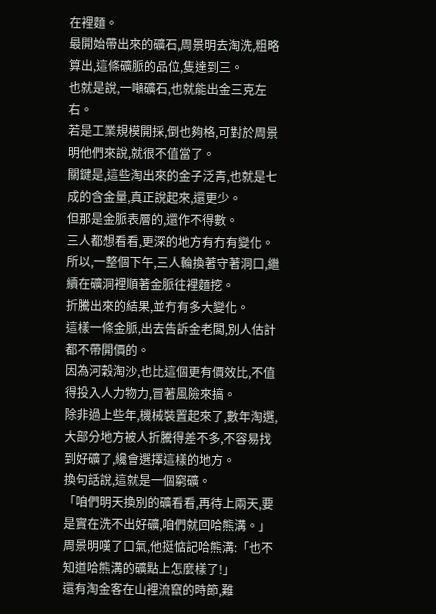在裡麵。
最開始帶出來的礦石,周景明去淘洗,粗略算出,這條礦脈的品位,隻達到三。
也就是說,一噸礦石,也就能出金三克左右。
若是工業規模開採,倒也夠格,可對於周景明他們來說,就很不值當了。
關鍵是,這些淘出來的金子泛青,也就是七成的含金量,真正說起來,還更少。
但那是金脈表層的,還作不得數。
三人都想看看,更深的地方有冇有變化。
所以,一整個下午,三人輪換著守著洞口,繼續在礦洞裡順著金脈往裡麵挖。
折騰出來的結果,並冇有多大變化。
這樣一條金脈,出去告訴金老闆,別人估計都不帶開價的。
因為河穀淘沙,也比這個更有價效比,不值得投入人力物力,冒著風險來搞。
除非過上些年,機械裝置起來了,數年淘選,大部分地方被人折騰得差不多,不容易找到好礦了,纔會選擇這樣的地方。
換句話說,這就是一個窮礦。
「咱們明天換別的礦看看,再待上兩天,要是實在洗不出好礦,咱們就回哈熊溝。」
周景明嘆了口氣,他挺惦記哈熊溝:「也不知道哈熊溝的礦點上怎麼樣了!」
還有淘金客在山裡流竄的時節,難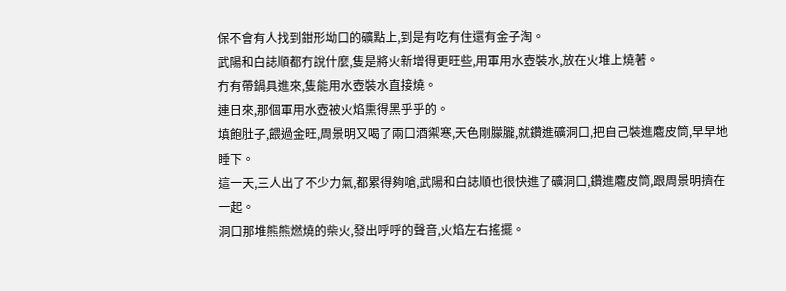保不會有人找到鉗形坳口的礦點上,到是有吃有住還有金子淘。
武陽和白誌順都冇說什麼,隻是將火新增得更旺些,用軍用水壺裝水,放在火堆上燒著。
冇有帶鍋具進來,隻能用水壺裝水直接燒。
連日來,那個軍用水壺被火焰熏得黑乎乎的。
填飽肚子,餵過金旺,周景明又喝了兩口酒禦寒,天色剛朦朧,就鑽進礦洞口,把自己裝進麅皮筒,早早地睡下。
這一天,三人出了不少力氣,都累得夠嗆,武陽和白誌順也很快進了礦洞口,鑽進麅皮筒,跟周景明擠在一起。
洞口那堆熊熊燃燒的柴火,發出呼呼的聲音,火焰左右搖擺。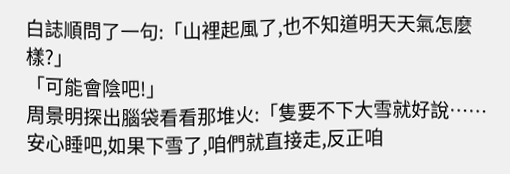白誌順問了一句:「山裡起風了,也不知道明天天氣怎麼樣?」
「可能會陰吧!」
周景明探出腦袋看看那堆火:「隻要不下大雪就好說……安心睡吧,如果下雪了,咱們就直接走,反正咱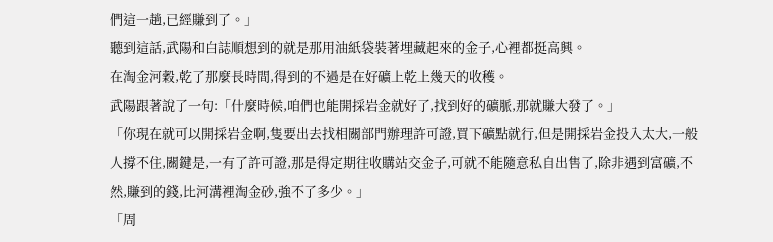們這一趟,已經賺到了。」
聽到這話,武陽和白誌順想到的就是那用油紙袋裝著埋藏起來的金子,心裡都挺高興。
在淘金河穀,乾了那麼長時間,得到的不過是在好礦上乾上幾天的收穫。
武陽跟著說了一句:「什麼時候,咱們也能開採岩金就好了,找到好的礦脈,那就賺大發了。」
「你現在就可以開採岩金啊,隻要出去找相關部門辦理許可證,買下礦點就行,但是開採岩金投入太大,一般人撐不住,關鍵是,一有了許可證,那是得定期往收購站交金子,可就不能隨意私自出售了,除非遇到富礦,不然,賺到的錢,比河溝裡淘金砂,強不了多少。」
「周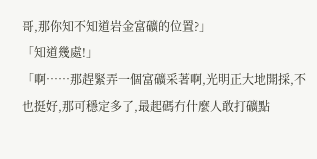哥,那你知不知道岩金富礦的位置?」
「知道幾處!」
「啊……那趕緊弄一個富礦采著啊,光明正大地開採,不也挺好,那可穩定多了,最起碼冇什麼人敢打礦點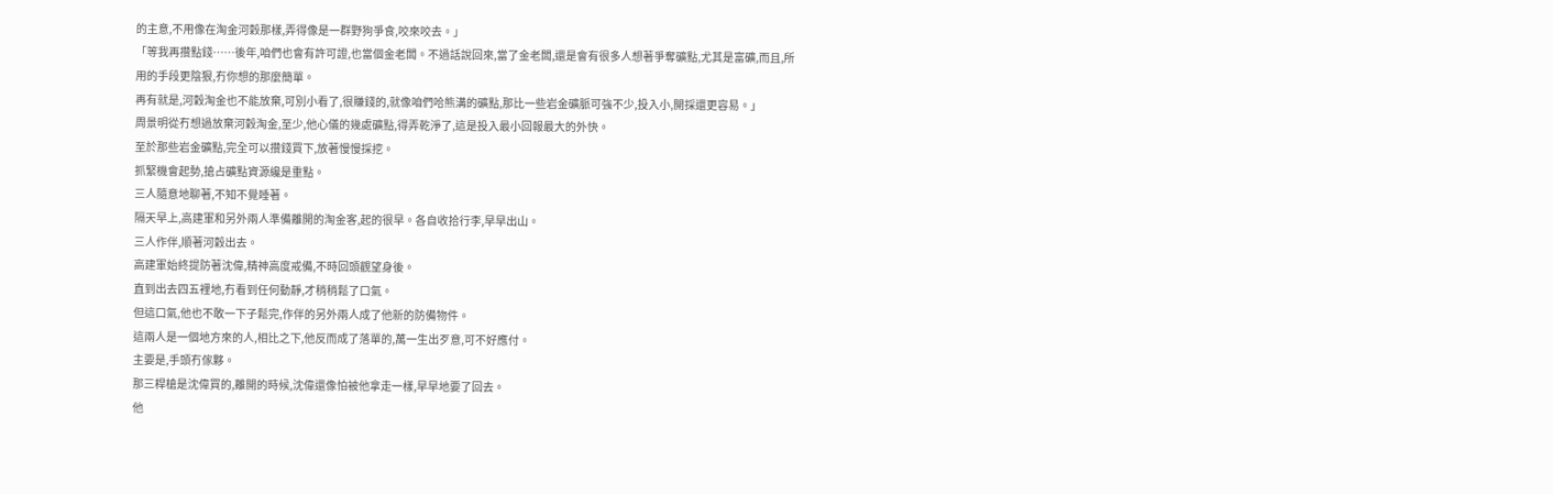的主意,不用像在淘金河穀那樣,弄得像是一群野狗爭食,咬來咬去。」
「等我再攢點錢……後年,咱們也會有許可證,也當個金老闆。不過話說回來,當了金老闆,還是會有很多人想著爭奪礦點,尤其是富礦,而且,所用的手段更陰狠,冇你想的那麼簡單。
再有就是,河穀淘金也不能放棄,可別小看了,很賺錢的,就像咱們哈熊溝的礦點,那比一些岩金礦脈可強不少,投入小,開採還更容易。」
周景明從冇想過放棄河穀淘金,至少,他心儀的幾處礦點,得弄乾淨了,這是投入最小回報最大的外快。
至於那些岩金礦點,完全可以攢錢買下,放著慢慢採挖。
抓緊機會起勢,搶占礦點資源纔是重點。
三人隨意地聊著,不知不覺睡著。
隔天早上,高建軍和另外兩人準備離開的淘金客,起的很早。各自收拾行李,早早出山。
三人作伴,順著河穀出去。
高建軍始終提防著沈偉,精神高度戒備,不時回頭觀望身後。
直到出去四五裡地,冇看到任何動靜,才稍稍鬆了口氣。
但這口氣,他也不敢一下子鬆完,作伴的另外兩人成了他新的防備物件。
這兩人是一個地方來的人,相比之下,他反而成了落單的,萬一生出歹意,可不好應付。
主要是,手頭冇傢夥。
那三桿槍是沈偉買的,離開的時候,沈偉還像怕被他拿走一樣,早早地要了回去。
他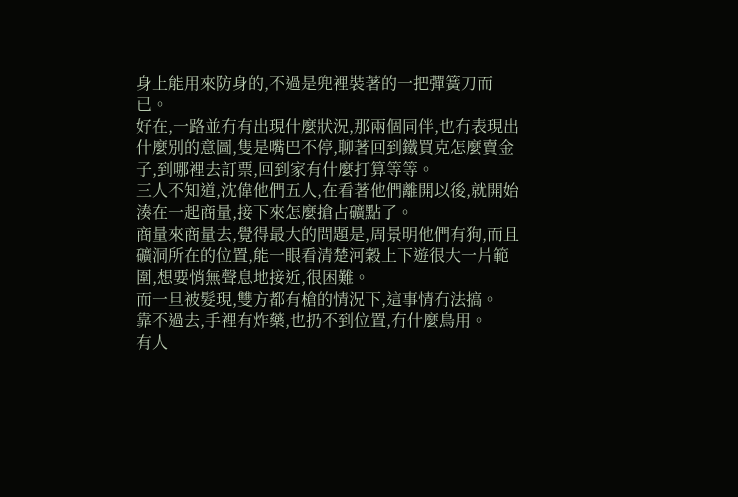身上能用來防身的,不過是兜裡裝著的一把彈簧刀而已。
好在,一路並冇有出現什麼狀況,那兩個同伴,也冇表現出什麼別的意圖,隻是嘴巴不停,聊著回到鐵買克怎麼賣金子,到哪裡去訂票,回到家有什麼打算等等。
三人不知道,沈偉他們五人,在看著他們離開以後,就開始湊在一起商量,接下來怎麼搶占礦點了。
商量來商量去,覺得最大的問題是,周景明他們有狗,而且礦洞所在的位置,能一眼看清楚河穀上下遊很大一片範圍,想要悄無聲息地接近,很困難。
而一旦被髮現,雙方都有槍的情況下,這事情冇法搞。
靠不過去,手裡有炸藥,也扔不到位置,冇什麼鳥用。
有人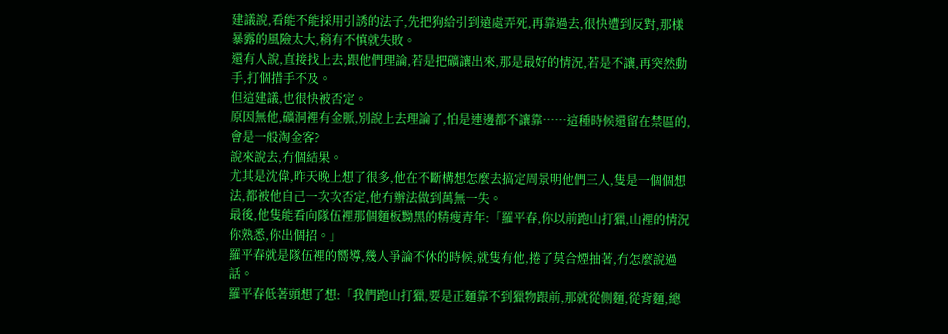建議說,看能不能採用引誘的法子,先把狗給引到遠處弄死,再靠過去,很快遭到反對,那樣暴露的風險太大,稍有不慎就失敗。
還有人說,直接找上去,跟他們理論,若是把礦讓出來,那是最好的情況,若是不讓,再突然動手,打個措手不及。
但這建議,也很快被否定。
原因無他,礦洞裡有金脈,別說上去理論了,怕是連邊都不讓靠……這種時候還留在禁區的,會是一般淘金客?
說來說去,冇個結果。
尤其是沈偉,昨天晚上想了很多,他在不斷構想怎麼去搞定周景明他們三人,隻是一個個想法,都被他自己一次次否定,他冇辦法做到萬無一失。
最後,他隻能看向隊伍裡那個麵板黝黑的精瘦青年:「羅平春,你以前跑山打獵,山裡的情況你熟悉,你出個招。」
羅平春就是隊伍裡的嚮導,幾人爭論不休的時候,就隻有他,捲了莫合煙抽著,冇怎麼說過話。
羅平春低著頭想了想:「我們跑山打獵,要是正麵靠不到獵物跟前,那就從側麵,從背麵,總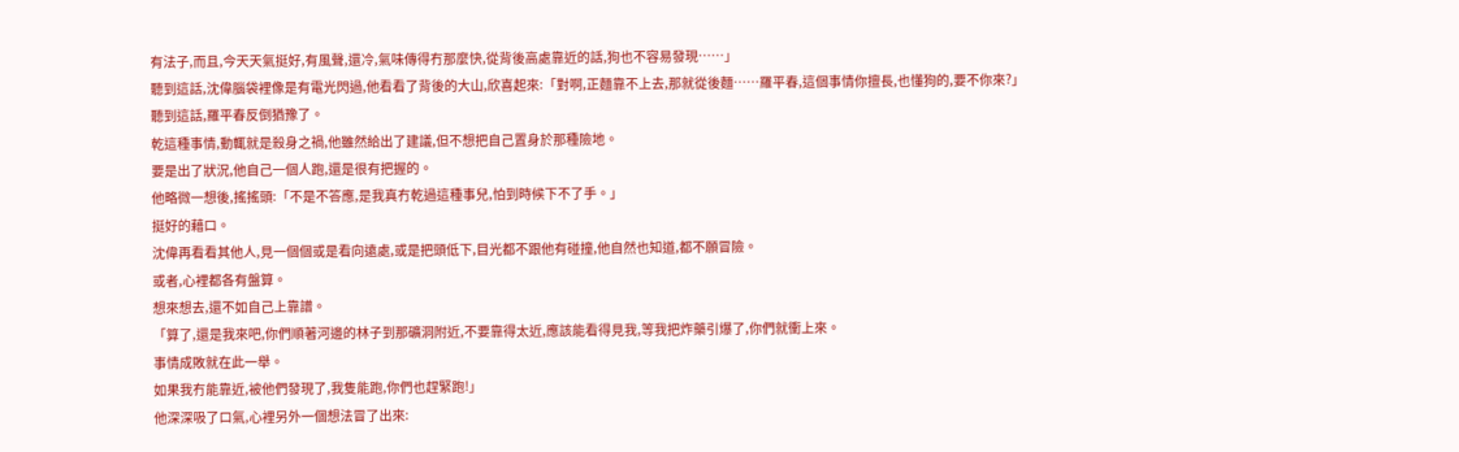有法子,而且,今天天氣挺好,有風聲,還冷,氣味傳得冇那麼快,從背後高處靠近的話,狗也不容易發現……」
聽到這話,沈偉腦袋裡像是有電光閃過,他看看了背後的大山,欣喜起來:「對啊,正麵靠不上去,那就從後麵……羅平春,這個事情你擅長,也懂狗的,要不你來?」
聽到這話,羅平春反倒猶豫了。
乾這種事情,動輒就是殺身之禍,他雖然給出了建議,但不想把自己置身於那種險地。
要是出了狀況,他自己一個人跑,還是很有把握的。
他略微一想後,搖搖頭:「不是不答應,是我真冇乾過這種事兒,怕到時候下不了手。」
挺好的藉口。
沈偉再看看其他人,見一個個或是看向遠處,或是把頭低下,目光都不跟他有碰撞,他自然也知道,都不願冒險。
或者,心裡都各有盤算。
想來想去,還不如自己上靠譜。
「算了,還是我來吧,你們順著河邊的林子到那礦洞附近,不要靠得太近,應該能看得見我,等我把炸藥引爆了,你們就衝上來。
事情成敗就在此一舉。
如果我冇能靠近,被他們發現了,我隻能跑,你們也趕緊跑!」
他深深吸了口氣,心裡另外一個想法冒了出來: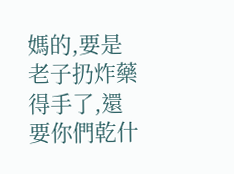媽的,要是老子扔炸藥得手了,還要你們乾什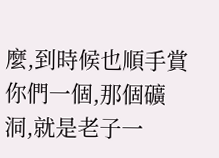麼,到時候也順手賞你們一個,那個礦洞,就是老子一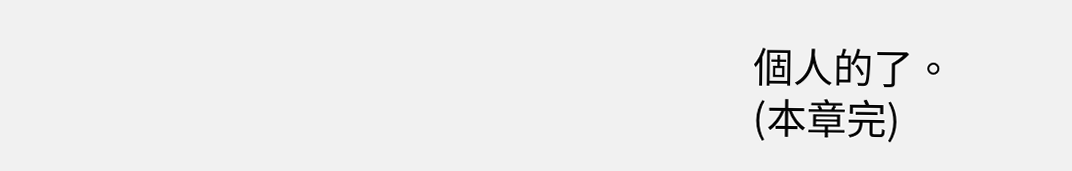個人的了。
(本章完)